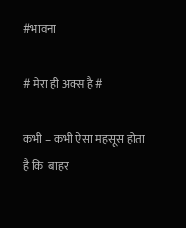#भावना

# मेरा ही अक्स है #

कभी – कभी ऐसा महसूस होता है कि  बाहर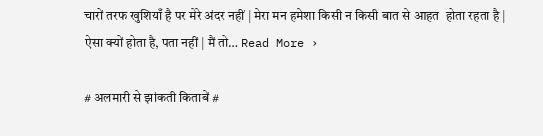चारों तरफ खुशियाँ है पर मेरे अंदर नहीं | मेरा मन हमेशा किसी न किसी बात से आहत  होता रहता है | ऐसा क्यों होता है, पता नहीं | मैं तो… Read More ›

# अलमारी से झांकती किताबें #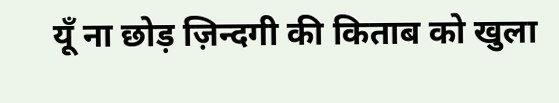यूँ ना छोड़ ज़िन्दगी की किताब को खुला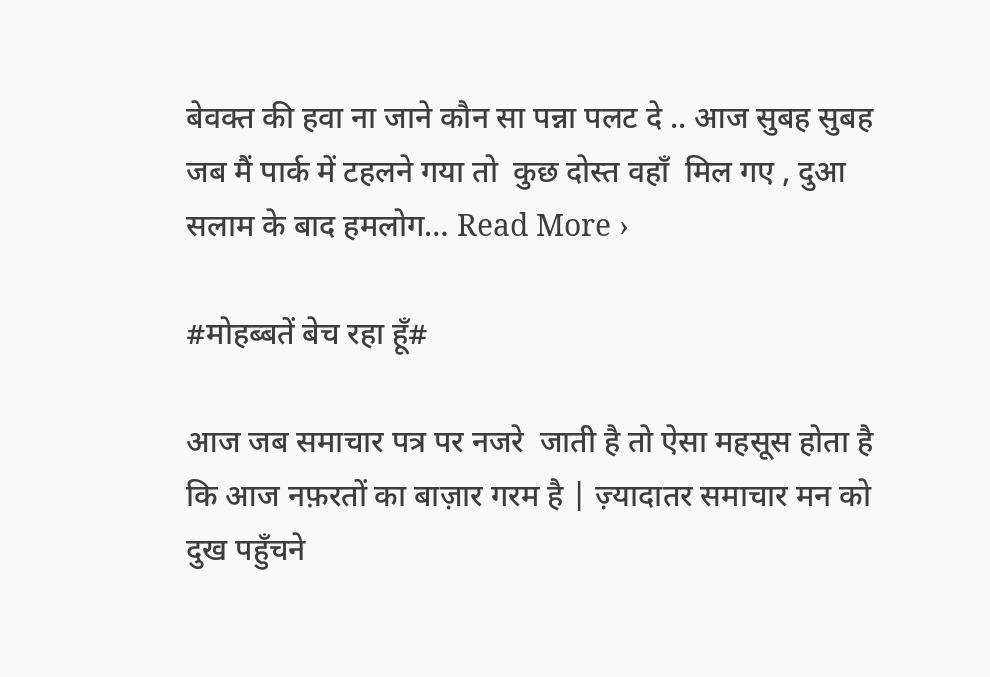बेवक्त की हवा ना जाने कौन सा पन्ना पलट दे .. आज सुबह सुबह जब मैं पार्क में टहलने गया तो  कुछ दोस्त वहाँ  मिल गए , दुआ सलाम के बाद हमलोग… Read More ›

#मोहब्बतें बेच रहा हूँ#

आज जब समाचार पत्र पर नजरे  जाती है तो ऐसा महसूस होता है कि आज नफ़रतों का बाज़ार गरम है | ज़्यादातर समाचार मन को दुख पहुँचने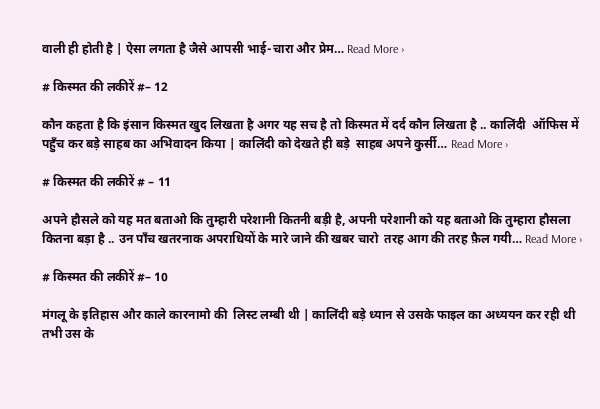वाली ही होती है | ऐसा लगता है जैसे आपसी भाई-चारा और प्रेम… Read More ›

# किस्मत की लकीरें #– 12

कौन कहता है कि इंसान किस्मत खुद लिखता है अगर यह सच है तो किस्मत में दर्द कौन लिखता है .. कालिंदी  ऑफिस में पहुँच कर बड़े साहब का अभिवादन किया | कालिंदी को देखते ही बड़े  साहब अपने कुर्सी… Read More ›

# किस्मत की लकीरें # – 11

अपने हौसले को यह मत बताओ कि तुम्हारी परेशानी कितनी बड़ी है, अपनी परेशानी को यह बताओ कि तुम्हारा हौसला कितना बड़ा है .. उन पाँच खतरनाक अपराधियों के मारे जाने की खबर चारो  तरह आग की तरह फ़ैल गयी… Read More ›

# किस्मत की लकीरें #– 10

मंगलू के इतिहास और काले कारनामो की  लिस्ट लम्बी थी | कालिंदी बड़े ध्यान से उसके फाइल का अध्ययन कर रही थी तभी उस के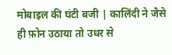मोबाइल की घंटी बजी | कालिंदी ने जैसे ही फ़ोन उठाया तो उधर से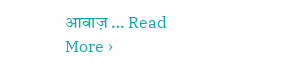आवाज़ … Read More ›